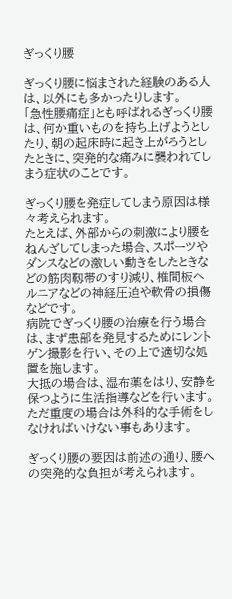ぎっくり腰

ぎっくり腰に悩まされた経験のある人は、以外にも多かったりします。
「急性腰痛症」とも呼ばれるぎっくり腰は、何か重いものを持ち上げようとしたり、朝の起床時に起き上がろうとしたときに、突発的な痛みに襲われてしまう症状のことです。

ぎっくり腰を発症してしまう原因は様々考えられます。
たとえば、外部からの刺激により腰をねんざしてしまった場合、スポーツやダンスなどの激しい動きをしたときなどの筋肉靱帯のすり減り、椎間板ヘルニアなどの神経圧迫や軟骨の損傷などです。
病院でぎっくり腰の治療を行う場合は、まず患部を発見するためにレントゲン撮影を行い、その上で適切な処置を施します。
大抵の場合は、湿布薬をはり、安静を保つように生活指導などを行います。
ただ重度の場合は外科的な手術をしなければいけない事もあります。

ぎっくり腰の要因は前述の通り、腰への突発的な負担が考えられます。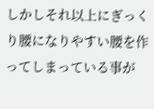しかしそれ以上にぎっくり腰になりやすい腰を作ってしまっている事が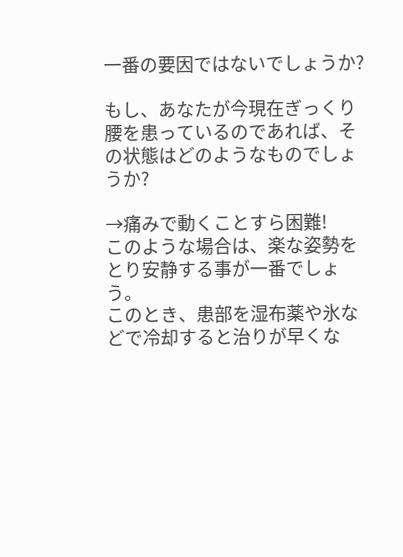一番の要因ではないでしょうか?

もし、あなたが今現在ぎっくり腰を患っているのであれば、その状態はどのようなものでしょうか?

→痛みで動くことすら困難!
このような場合は、楽な姿勢をとり安静する事が一番でしょう。
このとき、患部を湿布薬や氷などで冷却すると治りが早くな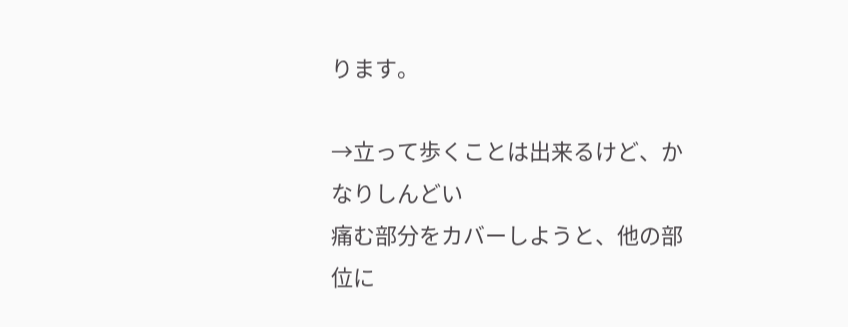ります。

→立って歩くことは出来るけど、かなりしんどい
痛む部分をカバーしようと、他の部位に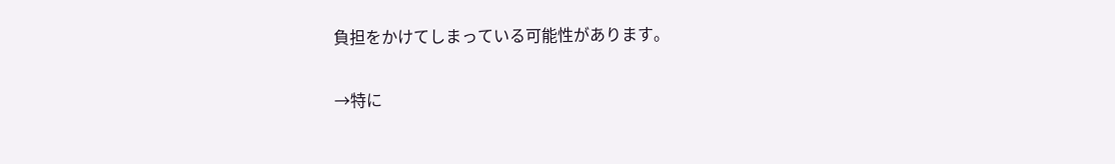負担をかけてしまっている可能性があります。

→特に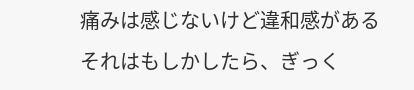痛みは感じないけど違和感がある
それはもしかしたら、ぎっく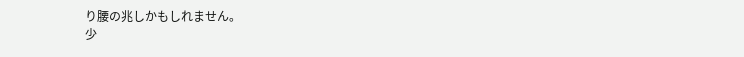り腰の兆しかもしれません。
少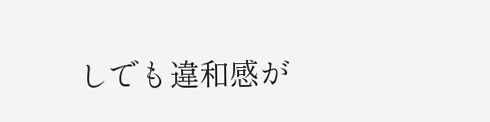しでも違和感が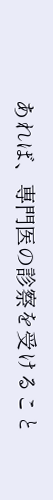あれば、専門医の診察を受けること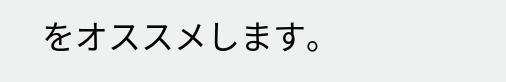をオススメします。